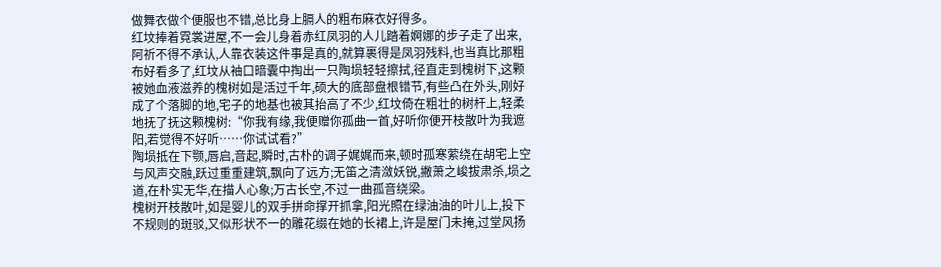做舞衣做个便服也不错,总比身上膈人的粗布麻衣好得多。
红坟捧着霓裳进屋,不一会儿身着赤红凤羽的人儿踏着婀娜的步子走了出来,阿祈不得不承认,人靠衣装这件事是真的,就算裹得是凤羽残料,也当真比那粗布好看多了,红坟从袖口暗囊中掏出一只陶埙轻轻擦拭,径直走到槐树下,这颗被她血液滋养的槐树如是活过千年,硕大的底部盘根错节,有些凸在外头,刚好成了个落脚的地,宅子的地基也被其抬高了不少,红坟倚在粗壮的树杆上,轻柔地抚了抚这颗槐树:“你我有缘,我便赠你孤曲一首,好听你便开枝散叶为我遮阳,若觉得不好听……你试试看?”
陶埙抵在下颚,唇启,音起,瞬时,古朴的调子娓娓而来,顿时孤寒萦绕在胡宅上空与风声交融,跃过重重建筑,飘向了远方;无笛之清潋妖锐,撇萧之峻拔肃杀,埙之道,在朴实无华,在描人心象;万古长空,不过一曲孤音绕梁。
槐树开枝散叶,如是婴儿的双手拼命撑开抓拿,阳光照在绿油油的叶儿上,投下不规则的斑驳,又似形状不一的雕花缀在她的长裙上,许是屋门未掩,过堂风扬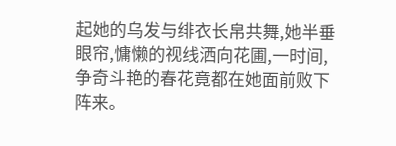起她的乌发与绯衣长帛共舞,她半垂眼帘,慵懒的视线洒向花圃,一时间,争奇斗艳的春花竟都在她面前败下阵来。